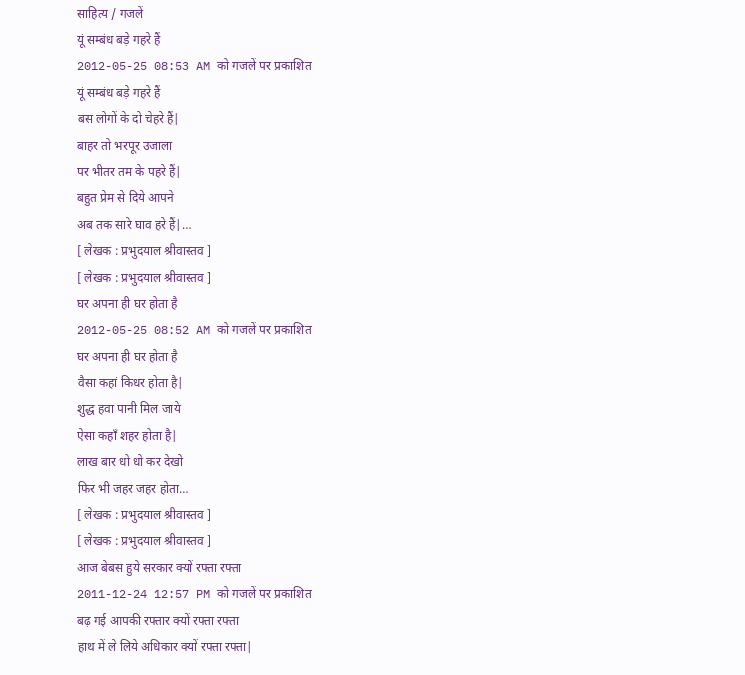साहित्य / गजलें
यूं सम्बंध बड़े गहरे हैं
2012-05-25 08:53 AM को गजलें पर प्रकाशित
यूं सम्बंध बड़े गहरे हैं
बस लोगों के दो चेहरे हैं|
बाहर तो भरपूर उजाला
पर भीतर तम के पहरे हैं|
बहुत प्रेम से दिये आपने
अब तक सारे घाव हरे हैं|…
[ लेखक : प्रभुदयाल श्रीवास्तव ]
[ लेखक : प्रभुदयाल श्रीवास्तव ]
घर अपना ही घर होता है
2012-05-25 08:52 AM को गजलें पर प्रकाशित
घर अपना ही घर होता है
वैसा कहां किधर होता है|
शुद्ध हवा पानी मिल जाये
ऐसा कहाँ शहर होता है|
लाख बार धो धो कर देखो
फिर भी जहर जहर होता…
[ लेखक : प्रभुदयाल श्रीवास्तव ]
[ लेखक : प्रभुदयाल श्रीवास्तव ]
आज बेबस हुये सरकार क्यों रफ्ता रफ्ता
2011-12-24 12:57 PM को गजलें पर प्रकाशित
बढ़ गई आपकी रफ्तार क्यों रफ्ता रफ्ता
हाथ में ले लिये अधिकार क्यों रफ्ता रफ्ता|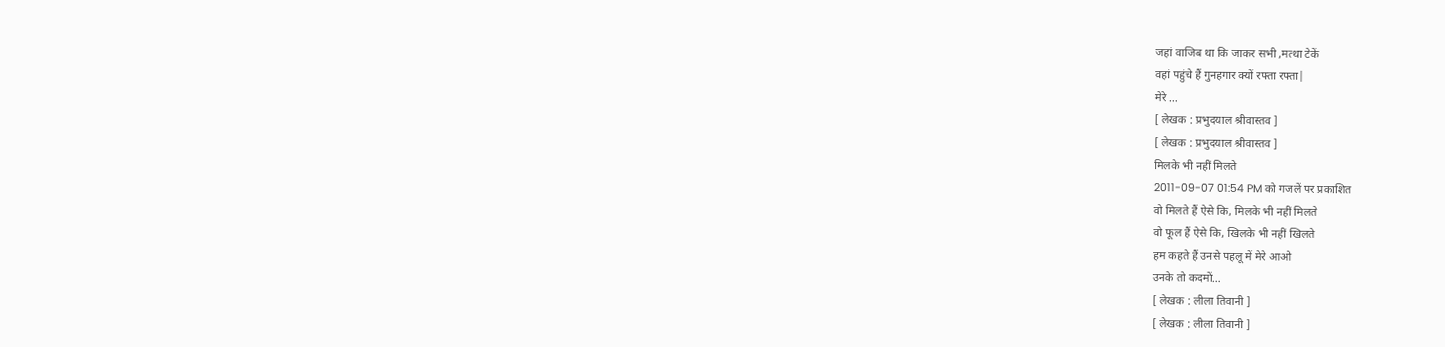जहां वाजिब था कि जाकर सभी ,मत्था टेकें
वहां पहुंचे हैं गुनहगार क्यों रफ्ता रफ्ता|
मेरे …
[ लेखक : प्रभुदयाल श्रीवास्तव ]
[ लेखक : प्रभुदयाल श्रीवास्तव ]
मिलके भी नहीं मिलते
2011-09-07 01:54 PM को गजलें पर प्रकाशित
वो मिलते हैं ऐसे कि, मिलके भी नहीं मिलते
वो फूल हैं ऐसे कि, खिलके भी नहीं खिलते
हम कहते हैं उनसे पहलू में मेरे आओ
उनके तो कदमों…
[ लेखक : लीला तिवानी ]
[ लेखक : लीला तिवानी ]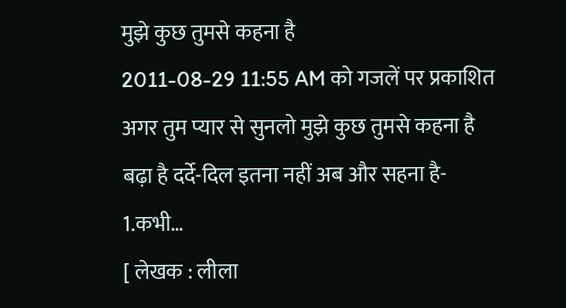मुझे कुछ तुमसे कहना है
2011-08-29 11:55 AM को गजलें पर प्रकाशित
अगर तुम प्यार से सुनलो मुझे कुछ तुमसे कहना है
बढ़ा है दर्दे-दिल इतना नहीं अब और सहना है-
1.कभी…
[ लेखक : लीला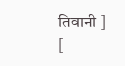तिवानी ]
[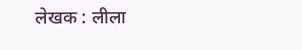लेखक : लीला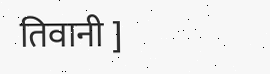तिवानी ]